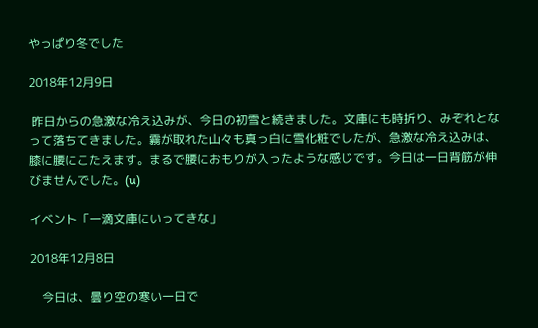やっぱり冬でした

2018年12月9日

 昨日からの急激な冷え込みが、今日の初雪と続きました。文庫にも時折り、みぞれとなって落ちてきました。霧が取れた山々も真っ白に雪化粧でしたが、急激な冷え込みは、膝に腰にこたえます。まるで腰におもりが入ったような感じです。今日は一日背筋が伸びませんでした。(u)

イベント「一滴文庫にいってきな」

2018年12月8日

    今日は、曇り空の寒い一日で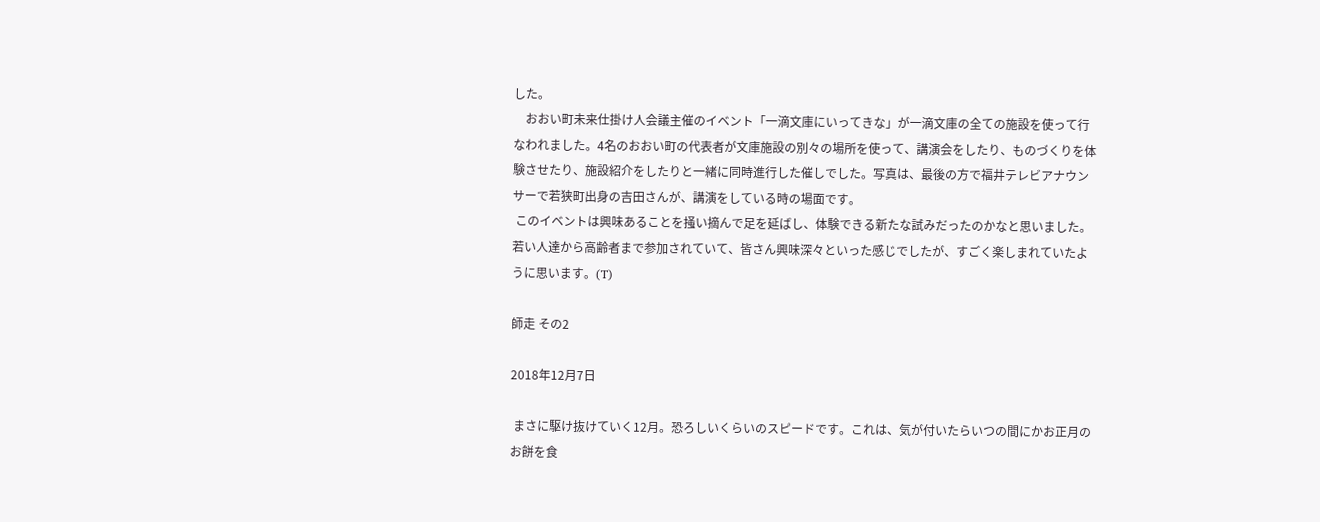した。
    おおい町未来仕掛け人会議主催のイベント「一滴文庫にいってきな」が一滴文庫の全ての施設を使って行なわれました。4名のおおい町の代表者が文庫施設の別々の場所を使って、講演会をしたり、ものづくりを体験させたり、施設紹介をしたりと一緒に同時進行した催しでした。写真は、最後の方で福井テレビアナウンサーで若狭町出身の吉田さんが、講演をしている時の場面です。
 このイベントは興味あることを掻い摘んで足を延ばし、体験できる新たな試みだったのかなと思いました。若い人達から高齢者まで参加されていて、皆さん興味深々といった感じでしたが、すごく楽しまれていたように思います。(T)

師走 その2

2018年12月7日

 まさに駆け抜けていく12月。恐ろしいくらいのスピードです。これは、気が付いたらいつの間にかお正月のお餅を食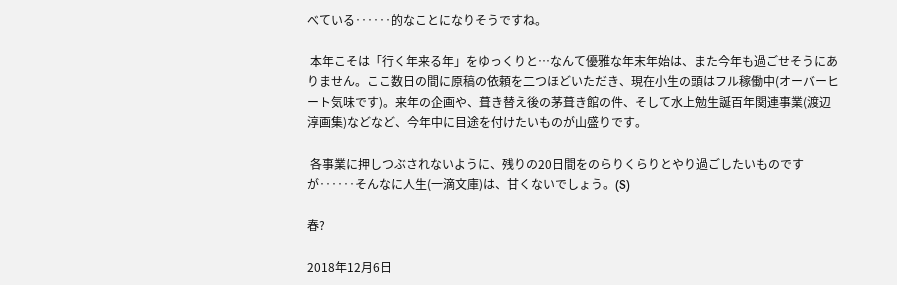べている‥‥‥的なことになりそうですね。

 本年こそは「行く年来る年」をゆっくりと…なんて優雅な年末年始は、また今年も過ごせそうにありません。ここ数日の間に原稿の依頼を二つほどいただき、現在小生の頭はフル稼働中(オーバーヒート気味です)。来年の企画や、葺き替え後の茅葺き館の件、そして水上勉生誕百年関連事業(渡辺淳画集)などなど、今年中に目途を付けたいものが山盛りです。

 各事業に押しつぶされないように、残りの20日間をのらりくらりとやり過ごしたいものですが‥‥‥そんなに人生(一滴文庫)は、甘くないでしょう。(S)

春?

2018年12月6日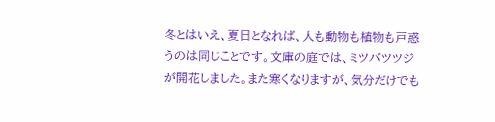冬とはいえ、夏日となれば、人も動物も植物も戸惑うのは同じことです。文庫の庭では、ミツバツツジが開花しました。また寒くなりますが、気分だけでも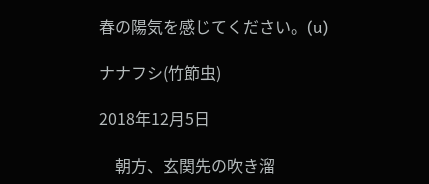春の陽気を感じてください。(u)

ナナフシ(竹節虫)

2018年12月5日

    朝方、玄関先の吹き溜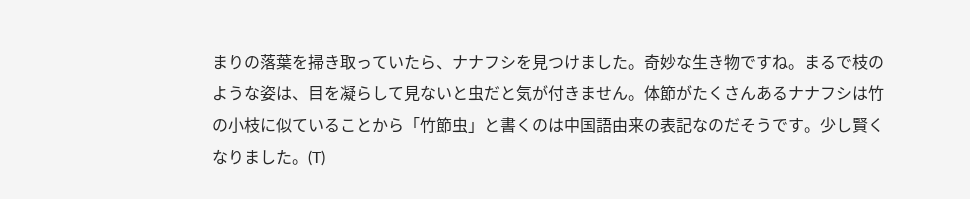まりの落葉を掃き取っていたら、ナナフシを見つけました。奇妙な生き物ですね。まるで枝のような姿は、目を凝らして見ないと虫だと気が付きません。体節がたくさんあるナナフシは竹の小枝に似ていることから「竹節虫」と書くのは中国語由来の表記なのだそうです。少し賢くなりました。(T)